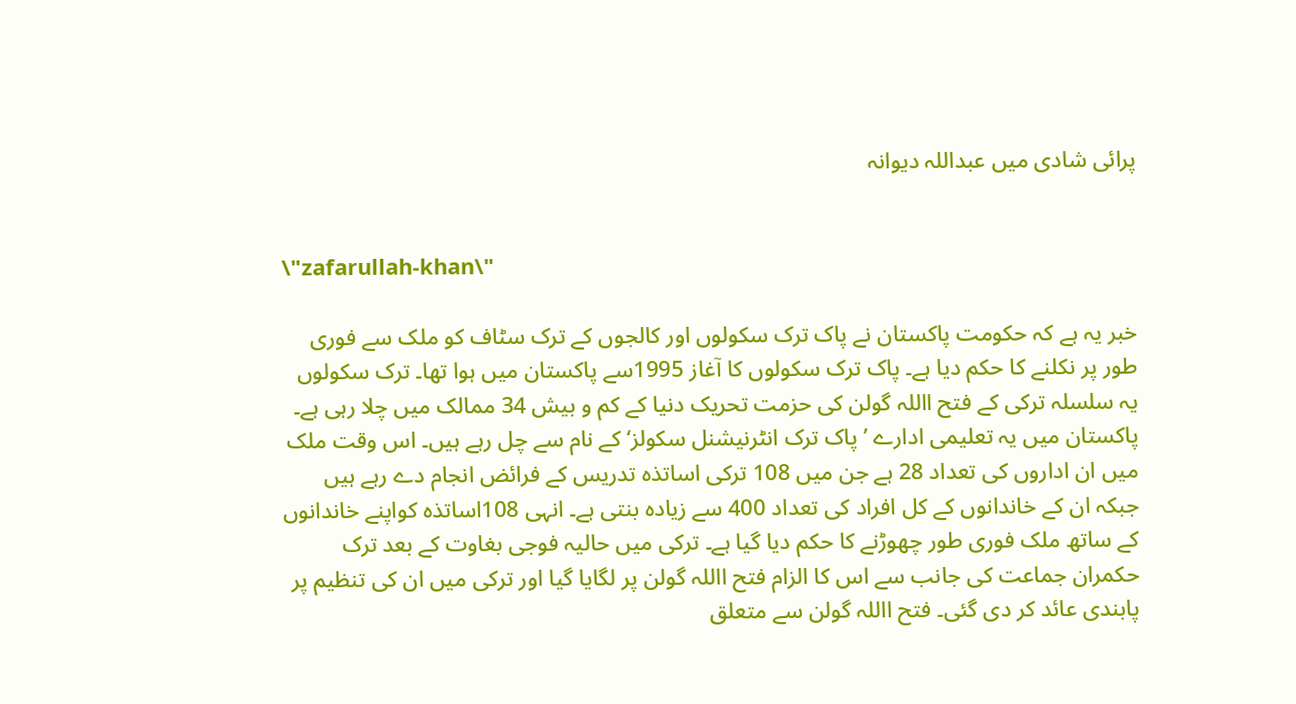پرائی شادی میں عبداللہ دیوانہ


\"zafarullah-khan\"

خبر یہ ہے کہ حکومت پاکستان نے پاک ترک سکولوں اور کالجوں کے ترک سٹاف کو ملک سے فوری طور پر نکلنے کا حکم دیا ہے۔ پاک ترک سکولوں کا آغاز 1995سے پاکستان میں ہوا تھا۔ ترک سکولوں یہ سلسلہ ترکی کے فتح االلہ گولن کی حزمت تحریک دنیا کے کم و بیش 34 ممالک میں چلا رہی ہے۔ پاکستان میں یہ تعلیمی ادارے ’ پاک ترک انٹرنیشنل سکولز‘ کے نام سے چل رہے ہیں۔ اس وقت ملک میں ان اداروں کی تعداد 28 ہے جن میں 108 ترکی اساتذہ تدریس کے فرائض انجام دے رہے ہیں جبکہ ان کے خاندانوں کے کل افراد کی تعداد 400 سے زیادہ بنتی ہے۔ انہی 108اساتذہ کواپنے خاندانوں کے ساتھ ملک فوری طور چھوڑنے کا حکم دیا گیا ہے۔ ترکی میں حالیہ فوجی بغاوت کے بعد ترک حکمران جماعت کی جانب سے اس کا الزام فتح االلہ گولن پر لگایا گیا اور ترکی میں ان کی تنظیم پر پابندی عائد کر دی گئی۔ فتح االلہ گولن سے متعلق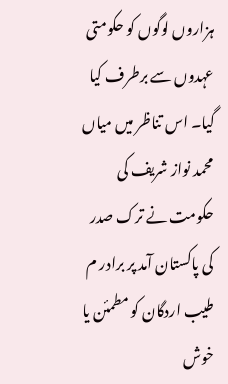ہزاروں لوگوں کو حکومتی عہدوں سے برطرف کیا گیا۔ اس تناظر میں میاں محمد نواز شریف کی حکومت نے ترک صدر کی پاکستان آمد پر برادر م طیب اردگان کو مطمئن یا خوش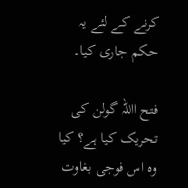کرنے کے لئے یہ حکم جاری کیا۔

فتح االلہ گولن کی تحریک کیا ہے؟ کیا وہ اس فوجی بغاوت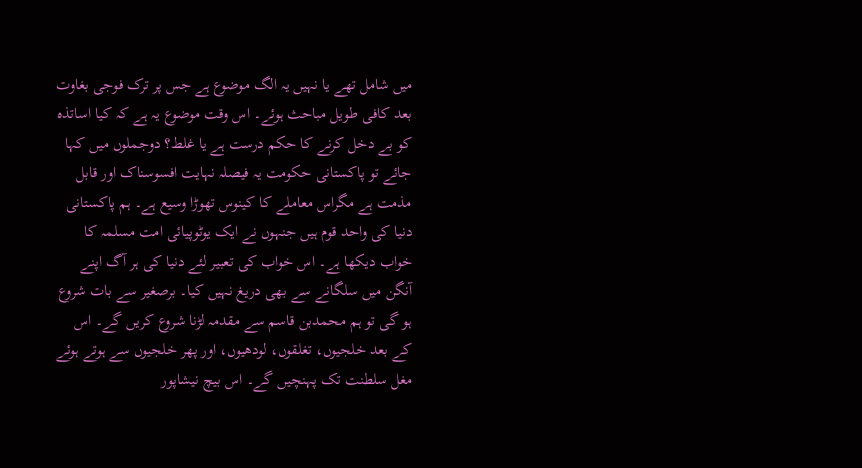میں شامل تھے یا نہیں یہ الگ موضوع ہے جس پر ترک فوجی بغاوت بعد کافی طویل مباحث ہوئے۔ اس وقت موضوع یہ ہے کہ کیا اساتذہ کو بے دخل کرنے کا حکم درست ہے یا غلط؟ دوجملوں میں کہا جائے تو پاکستانی حکومت یہ فیصلہ نہایت افسوسناک اور قابل مذمت ہے مگراس معاملے کا کینوس تھوڑا وسیع ہے۔ ہم پاکستانی دنیا کی واحد قوم ہیں جنہوں نے ایک یوٹوپیائی امت مسلمہ کا خواب دیکھا ہے۔ اس خواب کی تعبیر لئے دنیا کی ہر آگ اپنے آنگن میں سلگانے سے بھی دریغ نہیں کیا۔ برصغیر سے بات شروع ہو گی تو ہم محمدبن قاسم سے مقدمہ لڑنا شروع کریں گے۔ اس کے بعد خلجیوں، تغلقوں، لودھیوں، اور پھر خلجیوں سے ہوتے ہوئے مغل سلطنت تک پہنچیں گے۔ اس بیچ نیشاپور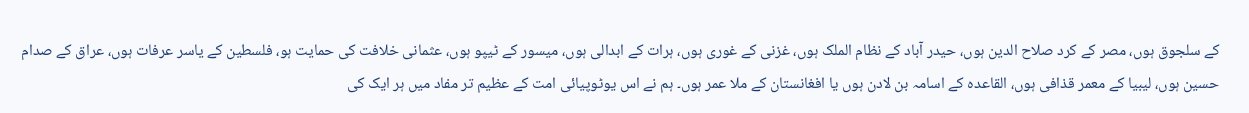کے سلجوق ہوں، مصر کے کرد صلاح الدین ہوں، حیدر آباد کے نظام الملک ہوں، غزنی کے غوری ہوں، ہرات کے ابدالی ہوں، میسور کے ٹیپو ہوں، عثمانی خلافت کی حمایت ہو، فلسطین کے یاسر عرفات ہوں، عراق کے صدام حسین ہوں، لیبیا کے معمر قذافی ہوں، القاعدہ کے اسامہ بن لادن ہوں یا افغانستان کے ملا عمر ہوں۔ ہم نے اس یوٹوپیائی امت کے عظیم تر مفاد میں ہر ایک کی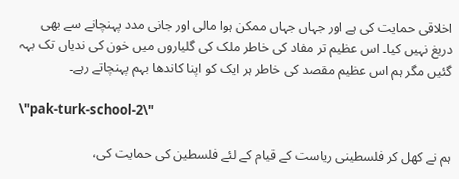اخلاقی حمایت کی ہے اور جہاں جہاں ممکن ہوا مالی اور جانی مدد پہنچانے سے بھی دریغ نہیں کیا۔ اس عظیم تر مفاد کی خاطر ملک کی گلیاروں میں خون کی ندیاں تک بہہ گئیں مگر ہم اس عظیم مقصد کی خاطر ہر ایک کو اپنا کاندھا بہم پہنچاتے رہے۔

\"pak-turk-school-2\"

ہم نے کھل کر فلسطینی ریاست کے قیام کے لئے فلسطین کی حمایت کی،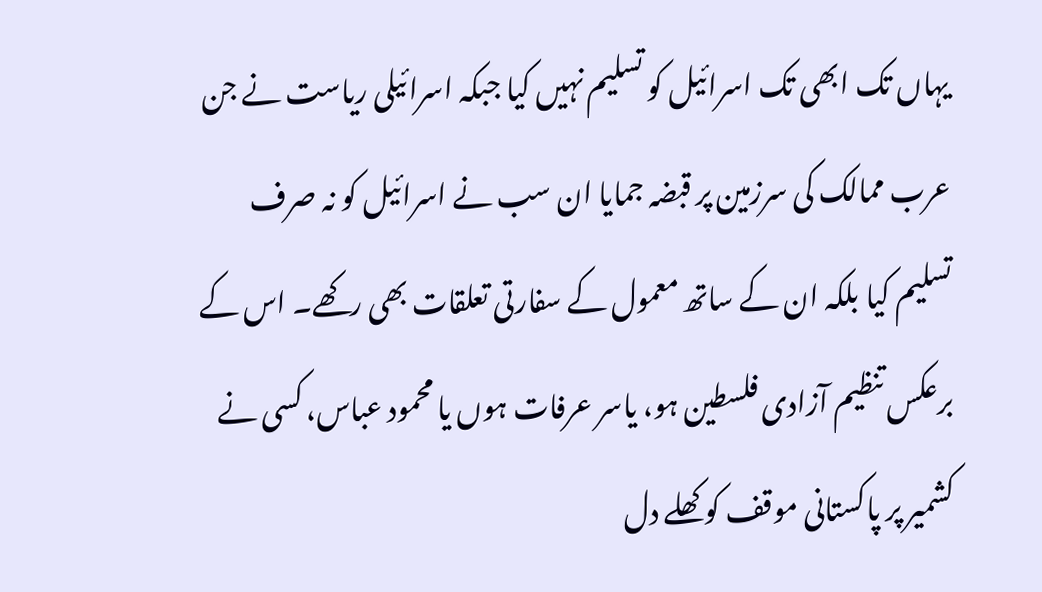یہاں تک ابھی تک اسرائیل کو تسلیم نہیں کیا جبکہ اسرائیلی ریاست نے جن عرب ممالک کی سرزمین پر قبضہ جمایا ان سب نے اسرائیل کو نہ صرف تسلیم کیا بلکہ ان کے ساتھ معمول کے سفارتی تعلقات بھی رکھے۔ اس کے برعکس تنظیم آزادی فلسطین ہو، یاسر عرفات ہوں یا محمود عباس، کسی نے کشمیر پر پاکستانی موقف کو کھلے دل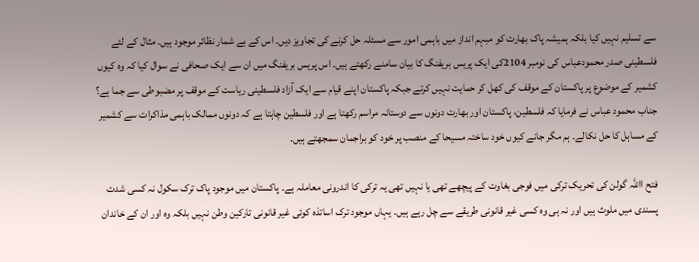سے تسلیم نہیں کیا بلکہ ہمیشہ پاک بھارت کو مبہم انداز میں باہمی امور سے مسئلہ حل کرنے کی تجاویز دیں۔ اس کے بے شمار نظائر موجود ہیں۔ مثال کے لئے فلسطینی صدر محمودعباس کی نومبر 2104کی ایک پریس بریفنگ کا بیان سامنے رکھتے ہیں۔ اس پریس بریفنگ میں ان سے ایک صحافی نے سوال کیا کہ وہ کیوں کشمیر کے موضوع پر پاکستان کے موقف کی کھل کر حمایت نہیں کرتے جبکہ پاکستان اپنے قیام سے ایک آزاد فلسطینی ریاست کے موقف پر مضبوطی سے جما ہے؟ جناب محمود عباس نے فرمایا کہ فلسطین، پاکستان اور بھارت دونوں سے دوستانہ مراسم رکھتا ہے اور فلسطین چاہتا ہے کہ دونوں ممالک باہمی مذاکرات سے کشمیر کے مساہل کا حل نکالے۔ ہم مگر جانے کیوں خود ساختہ مسیحا کے منصب پر خود کو براجمان سمجھتے ہیں۔

فتح االلہ گولن کی تحریک ترکی میں فوجی بغاوت کے پیچھے تھی یا نہیں تھی یہ ترکی کا اندرونی معاملہ ہے۔ پاکستان میں موجود پاک ترک سکول نہ کسی شدت پسندی میں ملوث ہیں اور نہ ہی وہ کسی غیر قانونی طریقے سے چل رہے ہیں۔ یہاں موجود ترک اساتذہ کوئی غیر قانونی تارکین وطن نہیں بلکہ وہ اور ان کے خاندان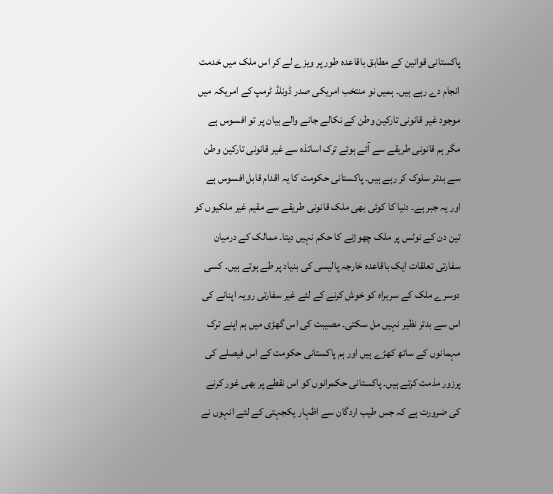پاکستانی قوانین کے مطابق باقاعدہ طور پر ویزے لے کر اس ملک میں خدمت انجام دے رہے ہیں۔ ہمیں نو منتخب امریکی صدر ڈونلڈ ٹرمپ کے امریکہ میں موجود غیر قانونی تارکین وطن کے نکالے جانے والے بیان پر تو افسوس ہے مگر ہم قانونی طریقے سے آئے ہوئے ترک اساتذہ سے غیر قانونی تارکین وطن سے بدتر سلوک کر رہے ہیں۔ پاکستانی حکومت کا یہ اقدام قابل افسوس ہے اور یہ جبر ہے۔ دنیا کا کوئی بھی ملک قانونی طریقے سے مقیم غیر ملکیوں کو تین دن کے نوٹس پر ملک چھوڑنے کا حکم نہیں دیتا۔ ممالک کے درمیان سفارتی تعلقات ایک باقاعدہ خارجہ پالیسی کی بنیاد پر طے ہوتے ہیں۔ کسی دوسرے ملک کے سربراہ کو خوش کرنے کے لئے غیر سفارتی رویہ اپنانے کی اس سے بدتر نظیر نہیں مل سکتی۔ مصیبت کی اس گھڑی میں ہم اپنے ترک مہمانوں کے ساتھ کھڑے ہیں اور ہم پاکستانی حکومت کے اس فیصلے کی پرزور مذمت کرتے ہیں۔ پاکستانی حکمرانوں کو اس نقطے پر بھی غور کرنے کی ضرورت ہے کہ جس طیب اردگان سے اظہار یکجہتی کے لئے انہوں نے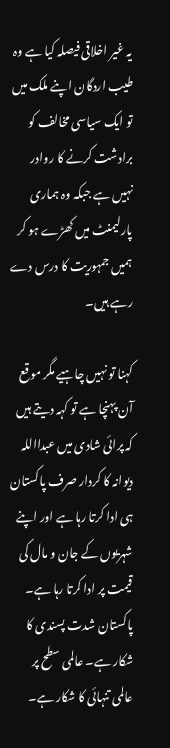یہ غیر اخلاقی فیصلہ کیا ہے وہ طیب اردگان اپنے ملک میں تو ایک سیاسی مخالف کو برادشت کرنے کا روادر نہیں ہے جبکہ وہ ہماری پارلیمنٹ میں کھڑے ہو کر ہمیں جمہوریت کا درس دے رہے ہیں۔

کہنا تو نہیں چاہیے مگر موقع آن پہنچا ہے تو کہہ دیتے ہیں کہ پرائی شادی میں عبدااللہ دیوانہ کا کردار صرف پاکستان ہی ادا کرتا رہا ہے اور اپنے شہریوں کے جان و مال کی قیمت پر ادا کرتا رہا ہے۔ پاکستان شدت پسندی کا شکار ہے۔ عالمی سطح پر عالمی تنہائی کا شکار ہے۔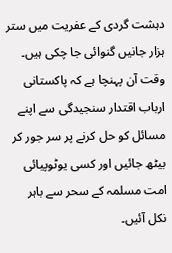دہشت گردی کے عفریت میں ستر ہزار جانیں گنوائی جا چکی ہیں۔ وقت آن پہنچا ہے کہ پاکستانی ارباب اقتدار سنجیدگی سے اپنے مسائل کو حل کرنے پر سر جور کر بیٹھ جائیں اور کسی یوٹوپیائی امت مسلمہ کے سحر سے باہر نکل آئیں۔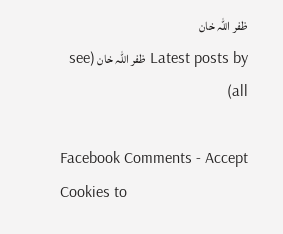ظفر اللہ خان
Latest posts by ظفر اللہ خان (see all)

Facebook Comments - Accept Cookies to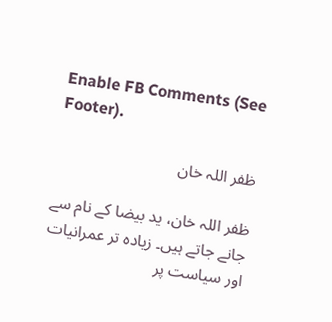Enable FB Comments (See Footer).

ظفر اللہ خان

ظفر اللہ خان، ید بیضا کے نام سے جانے جاتے ہیں۔ زیادہ تر عمرانیات اور سیاست پر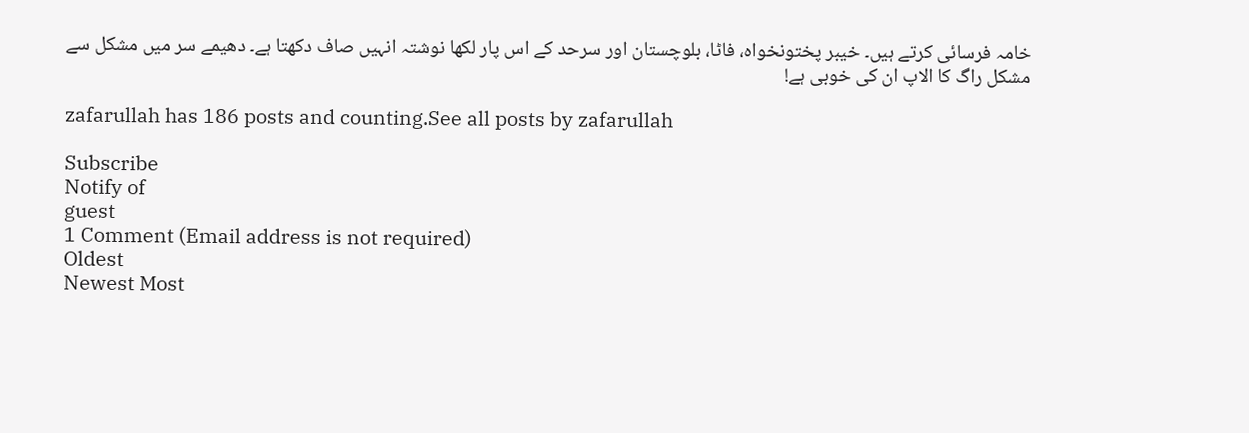خامہ فرسائی کرتے ہیں۔ خیبر پختونخواہ، فاٹا، بلوچستان اور سرحد کے اس پار لکھا نوشتہ انہیں صاف دکھتا ہے۔ دھیمے سر میں مشکل سے مشکل راگ کا الاپ ان کی خوبی ہے!

zafarullah has 186 posts and counting.See all posts by zafarullah

Subscribe
Notify of
guest
1 Comment (Email address is not required)
Oldest
Newest Most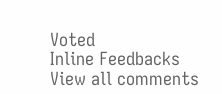Voted
Inline Feedbacks
View all comments